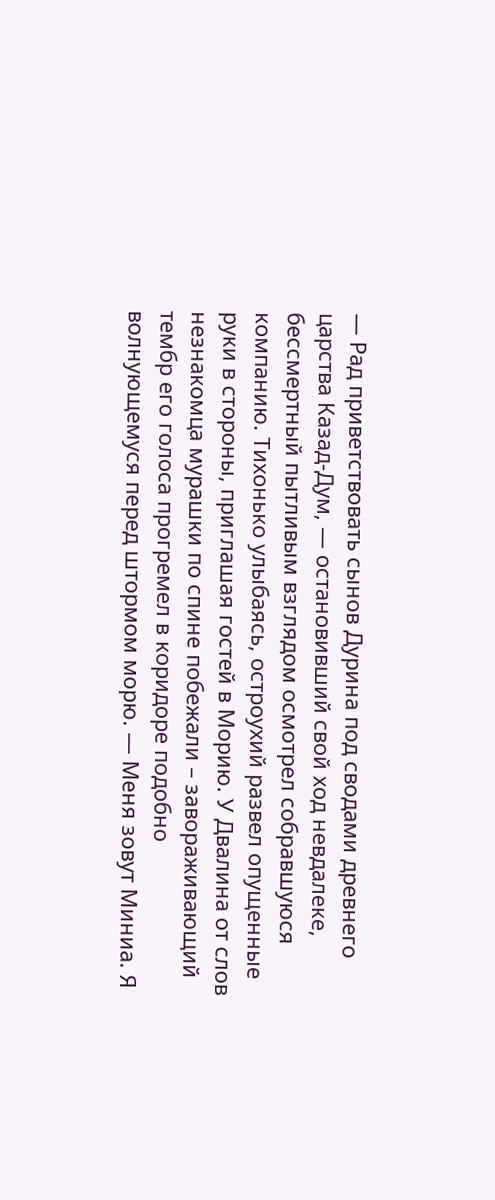— Рад приветствовать сынов Дурина под сводами древнего царства Казад-Дум, — остановивший свой ход невдалеке, бессмертный пытливым взглядом осмотрел собравшуюся компанию. Тихонько улыбаясь, остроухий развел опущенные руки в стороны, приглашая гостей в Морию. У Двалина от слов незнакомца мурашки по спине побежали – завораживающий тембр его голоса прогремел в коридоре подобно волнующемуся перед штормом морю. — Меня зовут Миниа. Я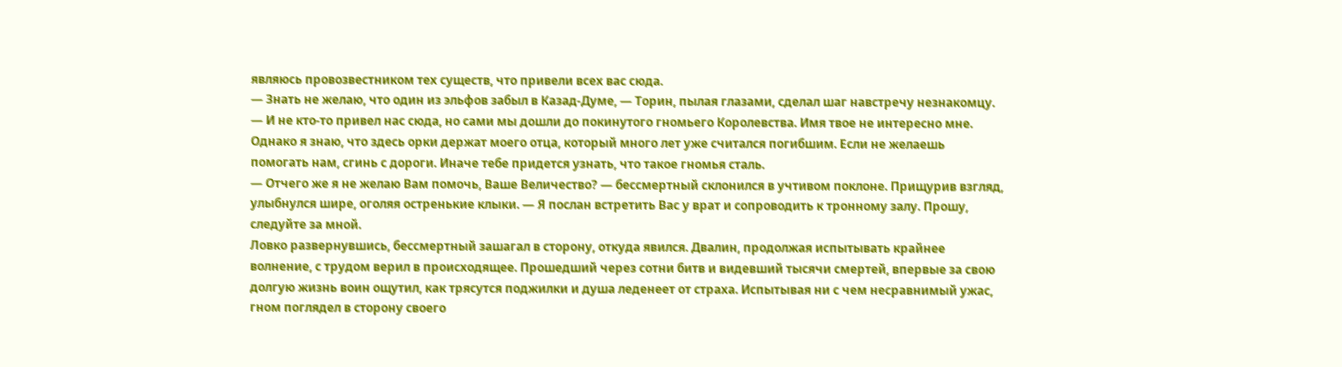являюсь провозвестником тех существ, что привели всех вас сюда.
— Знать не желаю, что один из эльфов забыл в Казад-Думе, — Торин, пылая глазами, сделал шаг навстречу незнакомцу. — И не кто-то привел нас сюда, но сами мы дошли до покинутого гномьего Королевства. Имя твое не интересно мне. Однако я знаю, что здесь орки держат моего отца, который много лет уже считался погибшим. Если не желаешь помогать нам, сгинь с дороги. Иначе тебе придется узнать, что такое гномья сталь.
— Отчего же я не желаю Вам помочь, Ваше Величество? — бессмертный склонился в учтивом поклоне. Прищурив взгляд, улыбнулся шире, оголяя остренькие клыки. — Я послан встретить Вас у врат и сопроводить к тронному залу. Прошу, следуйте за мной.
Ловко развернувшись, бессмертный зашагал в сторону, откуда явился. Двалин, продолжая испытывать крайнее волнение, с трудом верил в происходящее. Прошедший через сотни битв и видевший тысячи смертей, впервые за свою долгую жизнь воин ощутил, как трясутся поджилки и душа леденеет от страха. Испытывая ни с чем несравнимый ужас, гном поглядел в сторону своего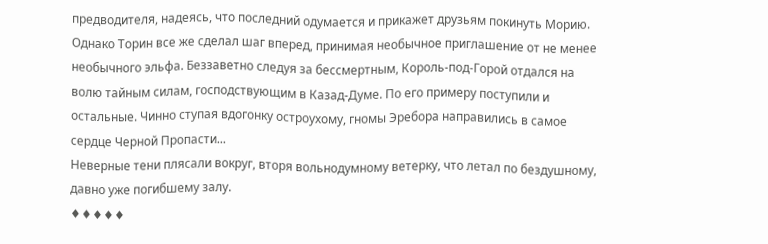предводителя, надеясь, что последний одумается и прикажет друзьям покинуть Морию.
Однако Торин все же сделал шаг вперед, принимая необычное приглашение от не менее необычного эльфа. Беззаветно следуя за бессмертным, Король-под-Горой отдался на волю тайным силам, господствующим в Казад-Думе. По его примеру поступили и остальные. Чинно ступая вдогонку остроухому, гномы Эребора направились в самое сердце Черной Пропасти...
Неверные тени плясали вокруг, вторя вольнодумному ветерку, что летал по бездушному, давно уже погибшему залу.
♦♦♦♦♦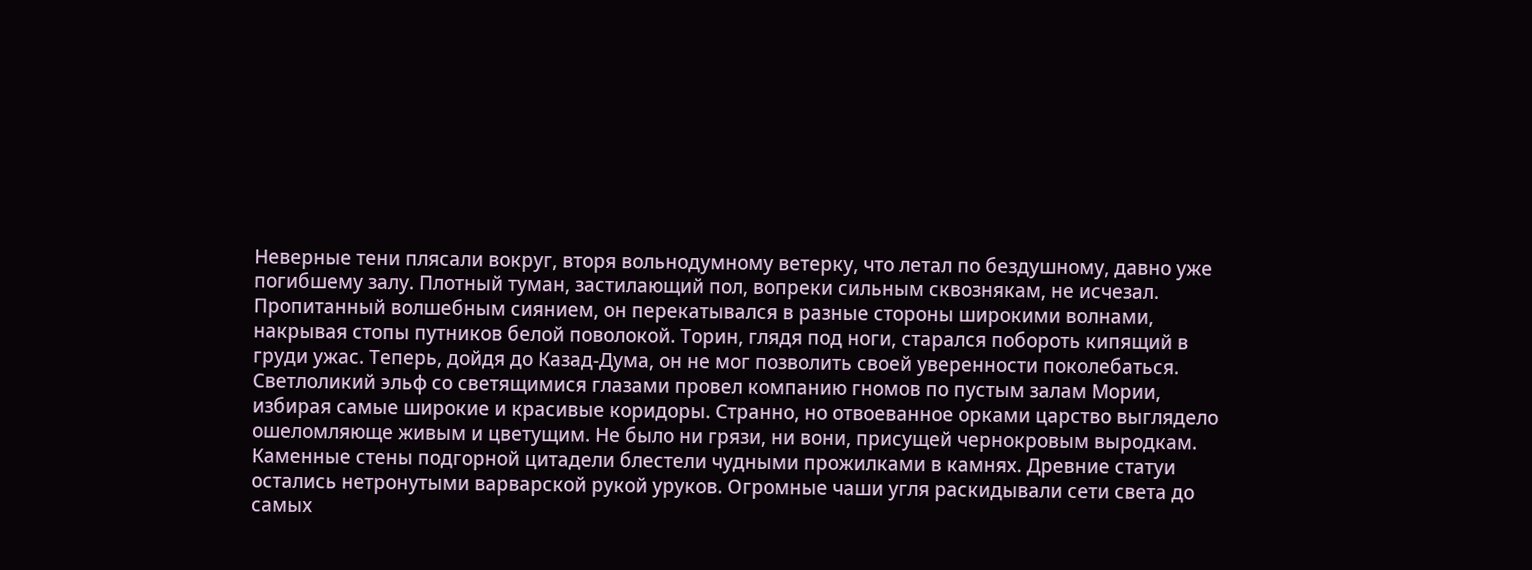Неверные тени плясали вокруг, вторя вольнодумному ветерку, что летал по бездушному, давно уже погибшему залу. Плотный туман, застилающий пол, вопреки сильным сквознякам, не исчезал. Пропитанный волшебным сиянием, он перекатывался в разные стороны широкими волнами, накрывая стопы путников белой поволокой. Торин, глядя под ноги, старался побороть кипящий в груди ужас. Теперь, дойдя до Казад-Дума, он не мог позволить своей уверенности поколебаться.
Светлоликий эльф со светящимися глазами провел компанию гномов по пустым залам Мории, избирая самые широкие и красивые коридоры. Странно, но отвоеванное орками царство выглядело ошеломляюще живым и цветущим. Не было ни грязи, ни вони, присущей чернокровым выродкам. Каменные стены подгорной цитадели блестели чудными прожилками в камнях. Древние статуи остались нетронутыми варварской рукой уруков. Огромные чаши угля раскидывали сети света до самых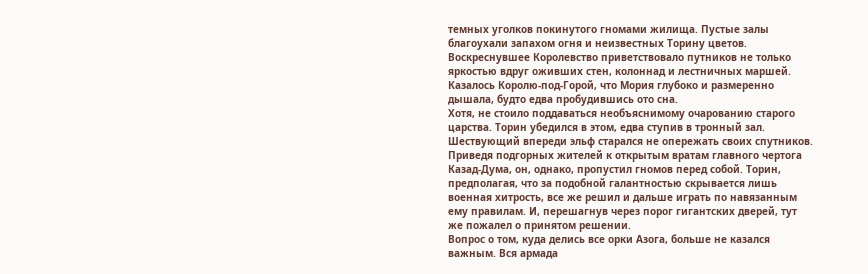темных уголков покинутого гномами жилища. Пустые залы благоухали запахом огня и неизвестных Торину цветов. Воскреснувшее Королевство приветствовало путников не только яркостью вдруг оживших стен, колоннад и лестничных маршей. Казалось Королю-под-Горой, что Мория глубоко и размеренно дышала, будто едва пробудившись ото сна.
Хотя, не стоило поддаваться необъяснимому очарованию старого царства. Торин убедился в этом, едва ступив в тронный зал. Шествующий впереди эльф старался не опережать своих спутников. Приведя подгорных жителей к открытым вратам главного чертога Казад-Дума, он, однако, пропустил гномов перед собой. Торин, предполагая, что за подобной галантностью скрывается лишь военная хитрость, все же решил и дальше играть по навязанным ему правилам. И, перешагнув через порог гигантских дверей, тут же пожалел о принятом решении.
Вопрос о том, куда делись все орки Азога, больше не казался важным. Вся армада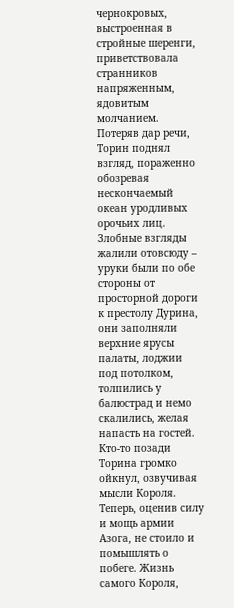чернокровых, выстроенная в стройные шеренги, приветствовала странников напряженным, ядовитым молчанием. Потеряв дар речи, Торин поднял взгляд, пораженно обозревая нескончаемый океан уродливых орочьих лиц. Злобные взгляды жалили отовсюду – уруки были по обе стороны от просторной дороги к престолу Дурина, они заполняли верхние ярусы палаты, лоджии под потолком, толпились у балюстрад и немо скалились, желая напасть на гостей. Кто-то позади Торина громко ойкнул, озвучивая мысли Короля. Теперь, оценив силу и мощь армии Азога, не стоило и помышлять о побеге. Жизнь самого Короля,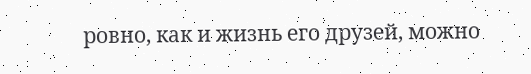ровно, как и жизнь его друзей, можно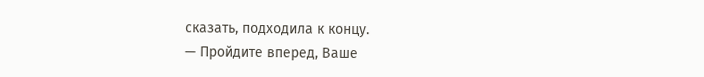сказать, подходила к концу.
— Пройдите вперед, Ваше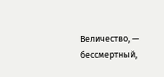Величество, — бессмертный,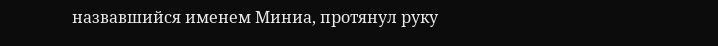назвавшийся именем Миниа, протянул руку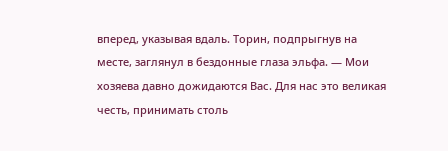вперед, указывая вдаль. Торин, подпрыгнув на месте, заглянул в бездонные глаза эльфа. — Мои хозяева давно дожидаются Вас. Для нас это великая честь, принимать столь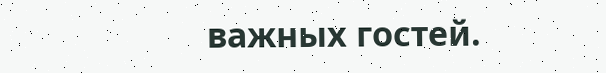важных гостей.